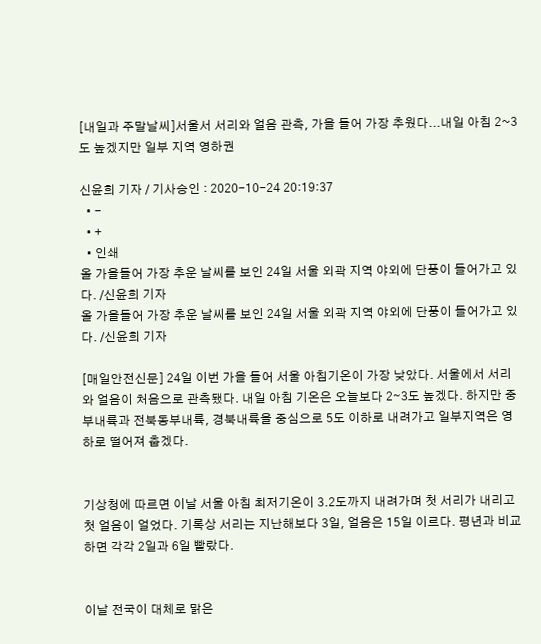[내일과 주말날씨]서울서 서리와 얼음 관측, 가을 들어 가장 추웠다...내일 아침 2~3도 높겠지만 일부 지역 영하권

신윤희 기자 / 기사승인 : 2020-10-24 20:19:37
  • -
  • +
  • 인쇄
올 가을들어 가장 추운 날씨를 보인 24일 서울 외곽 지역 야외에 단풍이 들어가고 있다. /신윤희 기자
올 가을들어 가장 추운 날씨를 보인 24일 서울 외곽 지역 야외에 단풍이 들어가고 있다. /신윤희 기자

[매일안전신문] 24일 이번 가을 들어 서울 아침기온이 가장 낮았다. 서울에서 서리와 얼음이 처음으로 관측됐다. 내일 아침 기온은 오늘보다 2∼3도 높겠다. 하지만 중부내륙과 전북동부내륙, 경북내륙을 중심으로 5도 이하로 내려가고 일부지역은 영하로 떨어져 춥겠다.


기상청에 따르면 이날 서울 아침 최저기온이 3.2도까지 내려가며 첫 서리가 내리고 첫 얼음이 얼었다. 기록상 서리는 지난해보다 3일, 얼음은 15일 이르다. 평년과 비교하면 각각 2일과 6일 빨랐다.


이날 전국이 대체로 맑은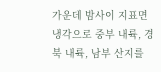가운데 밤사이 지표면 냉각으로 중부 내륙, 경북 내륙, 남부 산지를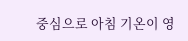중심으로 아침 기온이 영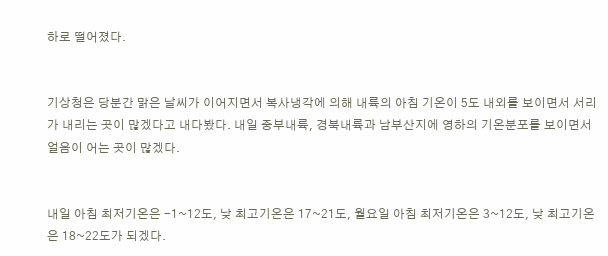하로 떨어졌다.


기상청은 당분간 맑은 날씨가 이어지면서 복사냉각에 의해 내륙의 아침 기온이 5도 내외를 보이면서 서리가 내리는 곳이 많겠다고 내다봤다. 내일 중부내륙, 경북내륙과 남부산지에 영하의 기온분포를 보이면서 얼음이 어는 곳이 많겠다.


내일 아침 최저기온은 -1~12도, 낮 최고기온은 17~21도, 월요일 아침 최저기온은 3~12도, 낮 최고기온은 18~22도가 되겠다.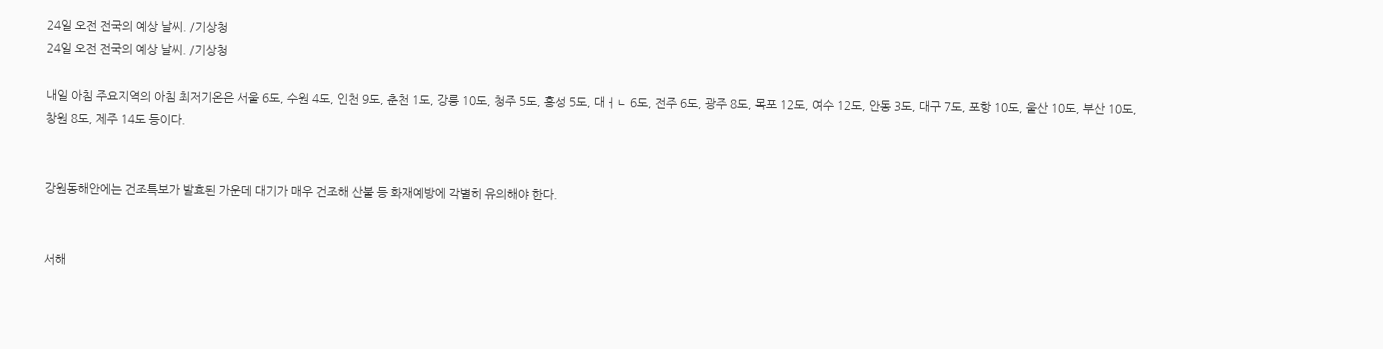24일 오전 전국의 예상 날씨. /기상청
24일 오전 전국의 예상 날씨. /기상청

내일 아침 주요지역의 아침 최저기온은 서울 6도, 수원 4도, 인천 9도, 춘천 1도, 강릉 10도, 청주 5도, 홍성 5도, 대ㅓㄴ 6도, 전주 6도, 광주 8도, 목포 12도, 여수 12도, 안동 3도, 대구 7도, 포항 10도, 울산 10도, 부산 10도, 창원 8도, 제주 14도 등이다.


강원동해안에는 건조특보가 발효된 가운데 대기가 매우 건조해 산불 등 화재예방에 각별히 유의해야 한다.


서해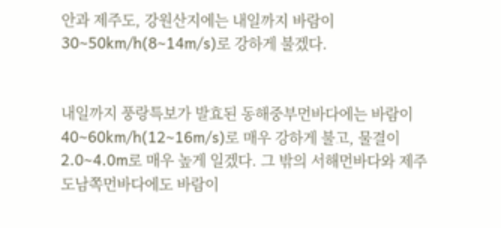안과 제주도, 강원산지에는 내일까지 바람이 30~50km/h(8~14m/s)로 강하게 불겠다.


내일까지 풍랑특보가 발효된 동해중부먼바다에는 바람이 40~60km/h(12~16m/s)로 매우 강하게 불고, 물결이 2.0~4.0m로 매우 높게 일겠다. 그 밖의 서해먼바다와 제주도남쪽먼바다에도 바람이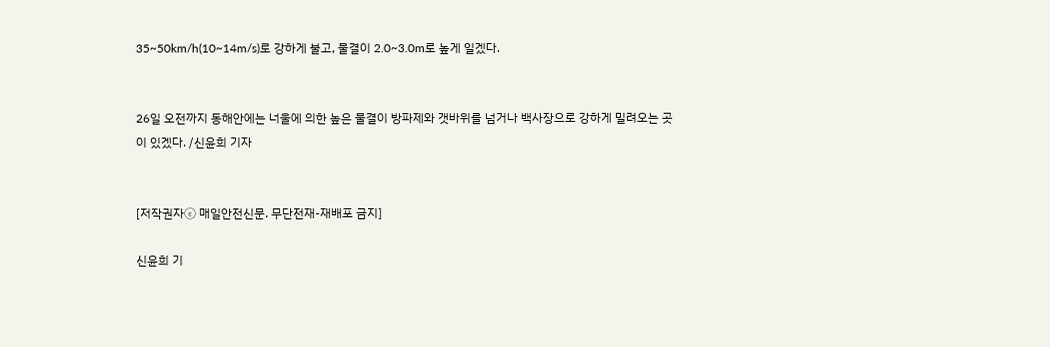35~50km/h(10~14m/s)로 강하게 불고, 물결이 2.0~3.0m로 높게 일겠다.


26일 오전까지 동해안에는 너울에 의한 높은 물결이 방파제와 갯바위를 넘거나 백사장으로 강하게 밀려오는 곳이 있겠다. /신윤희 기자


[저작권자ⓒ 매일안전신문. 무단전재-재배포 금지]

신윤희 기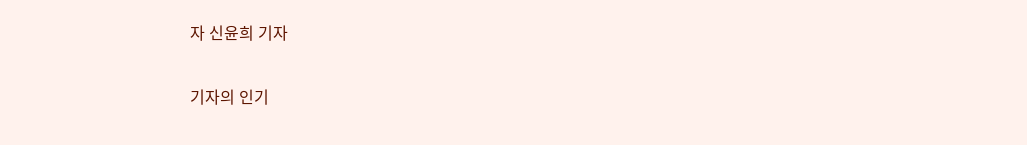자 신윤희 기자

기자의 인기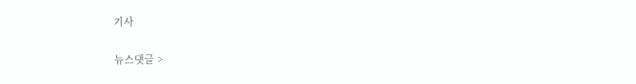기사

뉴스댓글 >